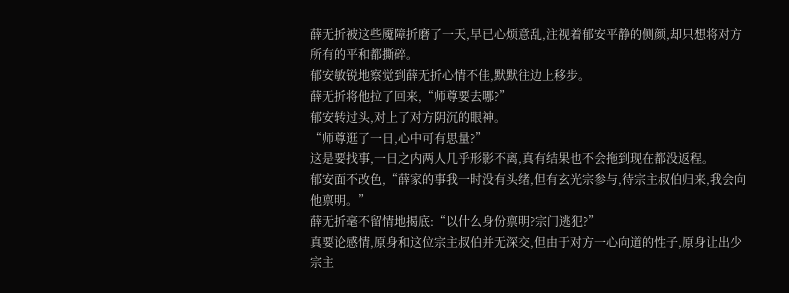薛无折被这些魇障折磨了一天,早已心烦意乱,注视着郁安平静的侧颜,却只想将对方所有的平和都撕碎。
郁安敏锐地察觉到薛无折心情不佳,默默往边上移步。
薛无折将他拉了回来,“师尊要去哪?”
郁安转过头,对上了对方阴沉的眼神。
“师尊逛了一日,心中可有思量?”
这是要找事,一日之内两人几乎形影不离,真有结果也不会拖到现在都没返程。
郁安面不改色,“薛家的事我一时没有头绪,但有玄光宗参与,待宗主叔伯归来,我会向他禀明。”
薛无折毫不留情地揭底:“以什么身份禀明?宗门逃犯?”
真要论感情,原身和这位宗主叔伯并无深交,但由于对方一心向道的性子,原身让出少宗主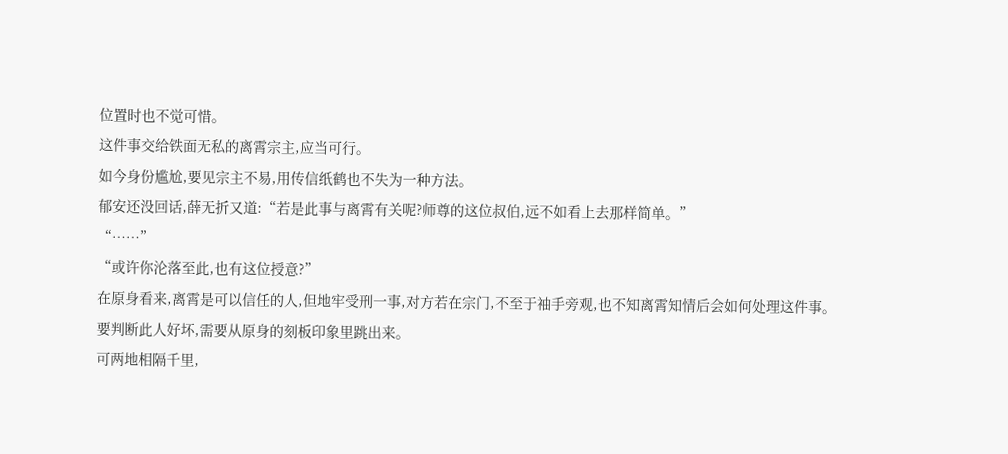位置时也不觉可惜。
这件事交给铁面无私的离霄宗主,应当可行。
如今身份尴尬,要见宗主不易,用传信纸鹤也不失为一种方法。
郁安还没回话,薛无折又道:“若是此事与离霄有关呢?师尊的这位叔伯,远不如看上去那样简单。”
“……”
“或许你沦落至此,也有这位授意?”
在原身看来,离霄是可以信任的人,但地牢受刑一事,对方若在宗门,不至于袖手旁观,也不知离霄知情后会如何处理这件事。
要判断此人好坏,需要从原身的刻板印象里跳出来。
可两地相隔千里,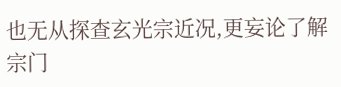也无从探查玄光宗近况,更妄论了解宗门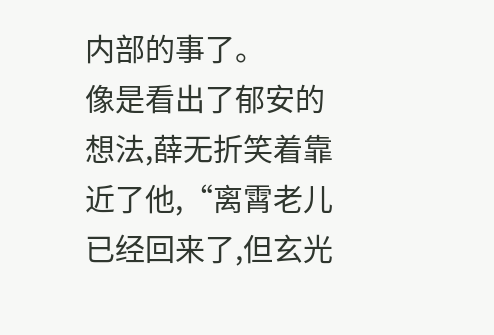内部的事了。
像是看出了郁安的想法,薛无折笑着靠近了他,“离霄老儿已经回来了,但玄光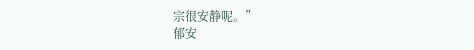宗很安静呢。”
郁安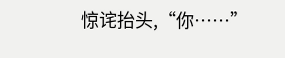惊诧抬头,“你……”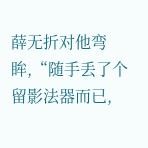薛无折对他弯眸,“随手丢了个留影法器而已,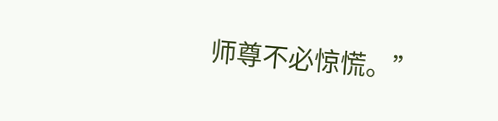师尊不必惊慌。”